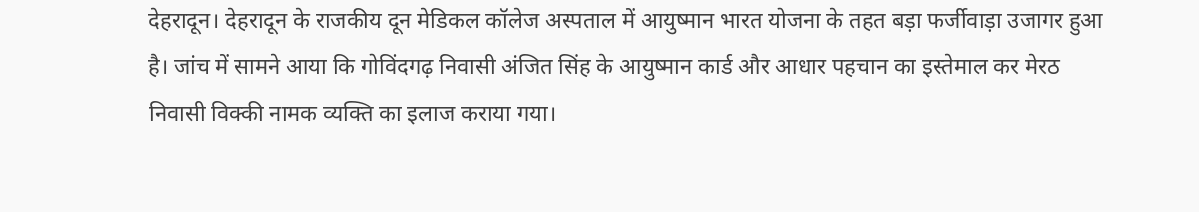देहरादून। देहरादून के राजकीय दून मेडिकल कॉलेज अस्पताल में आयुष्मान भारत योजना के तहत बड़ा फर्जीवाड़ा उजागर हुआ है। जांच में सामने आया कि गोविंदगढ़ निवासी अंजित सिंह के आयुष्मान कार्ड और आधार पहचान का इस्तेमाल कर मेरठ निवासी विक्की नामक व्यक्ति का इलाज कराया गया।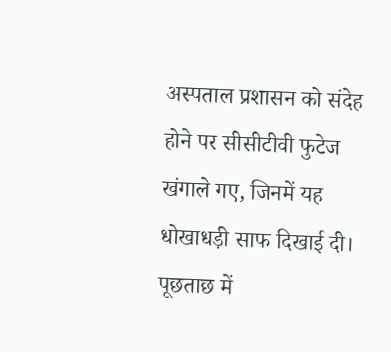अस्पताल प्रशासन को संदेह होने पर सीसीटीवी फुटेज खंगाले गए, जिनमें यह धोखाधड़ी साफ दिखाई दी। पूछताछ में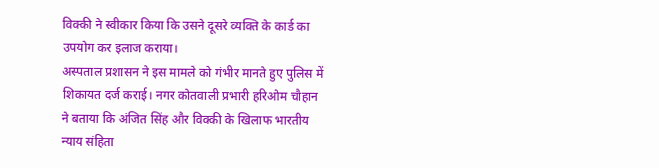विक्की ने स्वीकार किया कि उसने दूसरे व्यक्ति के कार्ड का उपयोग कर इलाज कराया।
अस्पताल प्रशासन ने इस मामले को गंभीर मानते हुए पुलिस में शिकायत दर्ज कराई। नगर कोतवाली प्रभारी हरिओम चौहान ने बताया कि अंजित सिंह और विक्की के खिलाफ भारतीय न्याय संहिता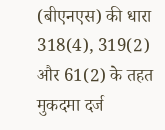(बीएनएस) की धारा 318(4), 319(2) और 61(2) के तहत मुकदमा दर्ज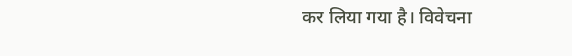कर लिया गया है। विवेचना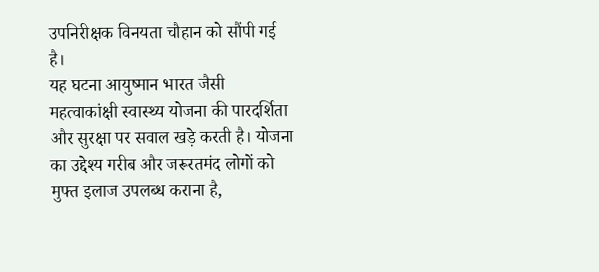उपनिरीक्षक विनयता चौहान को सौंपी गई है।
यह घटना आयुष्मान भारत जैसी महत्वाकांक्षी स्वास्थ्य योजना की पारदर्शिता और सुरक्षा पर सवाल खड़े करती है। योजना का उद्देश्य गरीब और जरूरतमंद लोगों को मुफ्त इलाज उपलब्ध कराना है,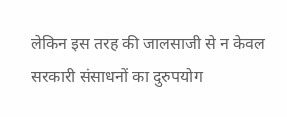लेकिन इस तरह की जालसाजी से न केवल सरकारी संसाधनों का दुरुपयोग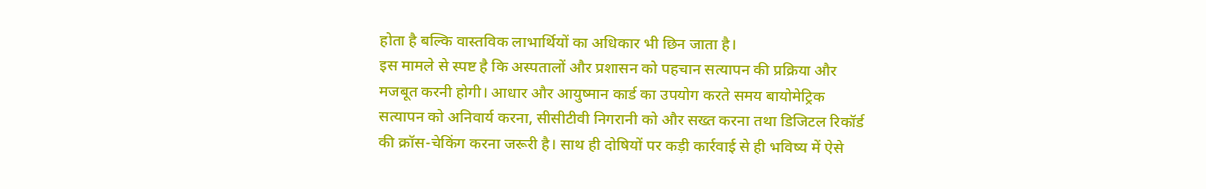होता है बल्कि वास्तविक लाभार्थियों का अधिकार भी छिन जाता है।
इस मामले से स्पष्ट है कि अस्पतालों और प्रशासन को पहचान सत्यापन की प्रक्रिया और मजबूत करनी होगी। आधार और आयुष्मान कार्ड का उपयोग करते समय बायोमेट्रिक सत्यापन को अनिवार्य करना, सीसीटीवी निगरानी को और सख्त करना तथा डिजिटल रिकॉर्ड की क्रॉस-चेकिंग करना जरूरी है। साथ ही दोषियों पर कड़ी कार्रवाई से ही भविष्य में ऐसे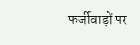फर्जीवाड़ों पर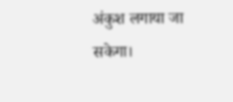अंकुश लगाया जा सकेगा।